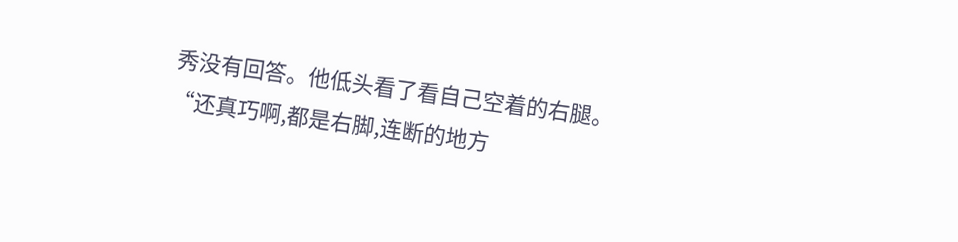秀没有回答。他低头看了看自己空着的右腿。
“还真巧啊,都是右脚,连断的地方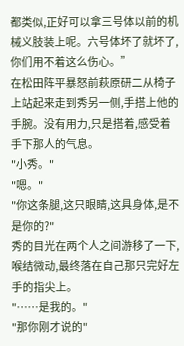都类似,正好可以拿三号体以前的机械义肢装上呢。六号体坏了就坏了,你们用不着这么伤心。”
在松田阵平暴怒前萩原研二从椅子上站起来走到秀另一侧,手搭上他的手腕。没有用力,只是搭着,感受着手下那人的气息。
"小秀。"
"嗯。"
"你这条腿,这只眼睛,这具身体,是不是你的?"
秀的目光在两个人之间游移了一下,喉结微动,最终落在自己那只完好左手的指尖上。
"……是我的。"
"那你刚才说的"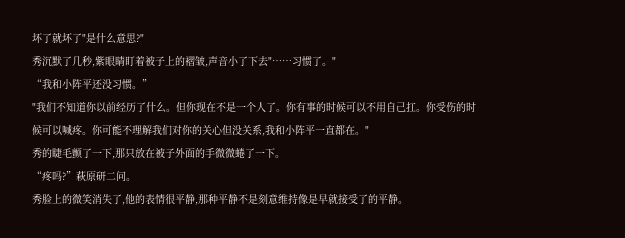坏了就坏了"是什么意思?"
秀沉默了几秒,紫眼睛盯着被子上的褶皱,声音小了下去"……习惯了。"
“我和小阵平还没习惯。”
"我们不知道你以前经历了什么。但你现在不是一个人了。你有事的时候可以不用自己扛。你受伤的时候可以喊疼。你可能不理解我们对你的关心但没关系,我和小阵平一直都在。"
秀的睫毛颤了一下,那只放在被子外面的手微微蜷了一下。
“疼吗?”萩原研二问。
秀脸上的微笑消失了,他的表情很平静,那种平静不是刻意维持像是早就接受了的平静。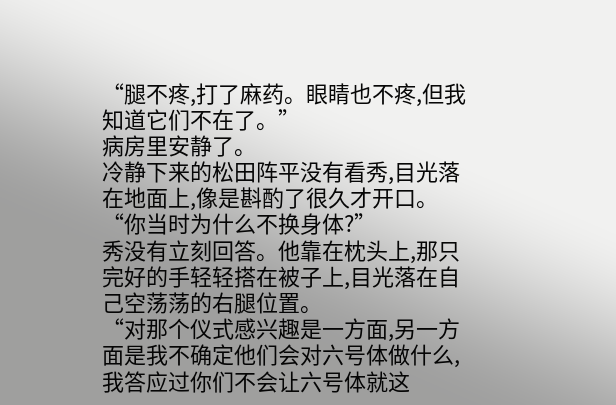“腿不疼,打了麻药。眼睛也不疼,但我知道它们不在了。”
病房里安静了。
冷静下来的松田阵平没有看秀,目光落在地面上,像是斟酌了很久才开口。
“你当时为什么不换身体?”
秀没有立刻回答。他靠在枕头上,那只完好的手轻轻搭在被子上,目光落在自己空荡荡的右腿位置。
“对那个仪式感兴趣是一方面,另一方面是我不确定他们会对六号体做什么,我答应过你们不会让六号体就这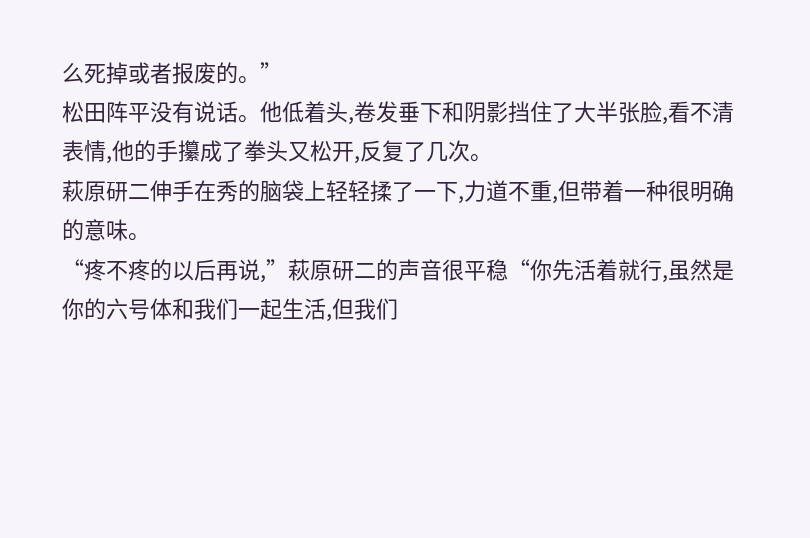么死掉或者报废的。”
松田阵平没有说话。他低着头,卷发垂下和阴影挡住了大半张脸,看不清表情,他的手攥成了拳头又松开,反复了几次。
萩原研二伸手在秀的脑袋上轻轻揉了一下,力道不重,但带着一种很明确的意味。
“疼不疼的以后再说,”萩原研二的声音很平稳“你先活着就行,虽然是你的六号体和我们一起生活,但我们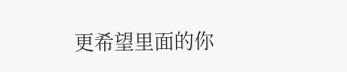更希望里面的你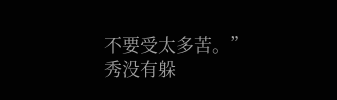不要受太多苦。”
秀没有躲